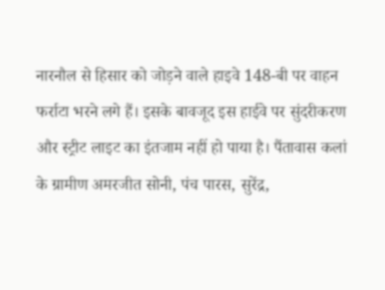नारनौल से हिसार को जोड़ने वाले हाइवे 148-बी पर वाहन फर्राटा भरने लगे हैं। इसके बावजूद इस हाईवे पर सुंदरीकरण और स्ट्रीट लाइट का इंतजाम नहीं हो पाया है। पैंतावास कलां के ग्रामीण अमरजीत सोनी, पंच पारस, सुरेंद्र,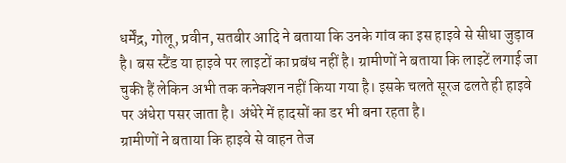धर्मेंद्र, गोलू, प्रवीन, सतबीर आदि ने बताया कि उनके गांव का इस हाइवे से सीधा जुड़ाव है। बस स्टैंड या हाइवे पर लाइटों का प्रबंध नहीं है। ग्रामीणों ने बताया कि लाइटें लगाई जा चुकी हैं लेकिन अभी तक कनेक्शन नहीं किया गया है। इसके चलते सूरज ढलते ही हाइवे पर अंधेरा पसर जाता है। अंधेरे में हादसों का डर भी बना रहता है।
ग्रामीणों ने बताया कि हाइवे से वाहन तेज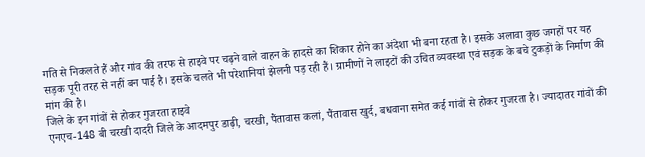गति से निकलते हैं और गांव की तरफ से हाइवे पर चढ़ने वाले वाहन के हादसे का शिकार होने का अंदेशा भी बना रहता है। इसके अलावा कुछ जगहों पर यह सड़क पूरी तरह से नहीं बन पाई है। इसके चलते भी परेशानियां झेलनी पड़ रही हैं। ग्रामीणों ने लाइटों की उचित व्यवस्था एवं सड़क के बचे टुकड़ों के निर्माण की मांग की है।
जिले के इन गांवों से होकर गुजरता हाइवे
एनएच-148 बी चरखी दादरी जिले के आदमपुर डाढ़ी, चरखी, पैंतावास कलां, पैंतावास खुर्द, बधवाना समेत कई गांवों से होकर गुजरता है। ज्यादातर गांवों की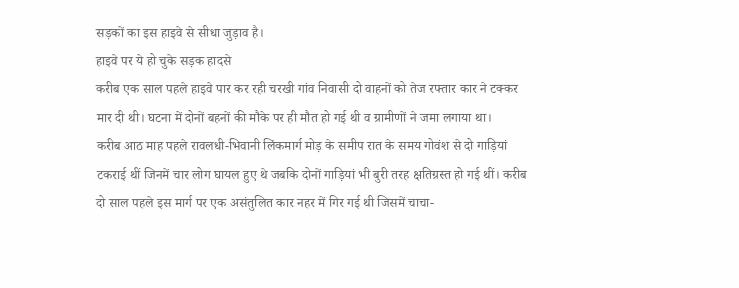सड़कों का इस हाइवे से सीधा जुड़ाव है।
हाइवे पर ये हो चुके सड़क हादसे
करीब एक साल पहले हाइवे पार कर रही चरखी गांव निवासी दो वाहनों को तेज रफ्तार कार ने टक्कर मार दी थी। घटना में दोनों बहनों की मौके पर ही मौत हो गई थी व ग्रामीणों ने जमा लगाया था।
करीब आठ माह पहले रावलधी-भिवानी लिंकमार्ग मोड़ के समीप रात के समय गोवंश से दो गाड़ियां टकराई थीं जिनमें चार लोग घायल हुए थे जबकि दोनों गाड़ियां भी बुरी तरह क्षतिग्रस्त हो गई थीं। करीब दो साल पहले इस मार्ग पर एक असंतुलित कार नहर में गिर गई थी जिसमें चाचा-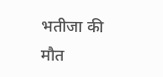भतीजा की मौत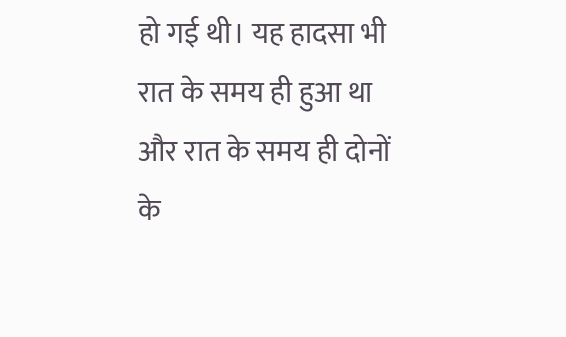हो गई थी। यह हादसा भी रात के समय ही हुआ था और रात के समय ही दोनों के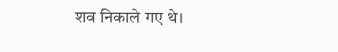शव निकाले गए थे।